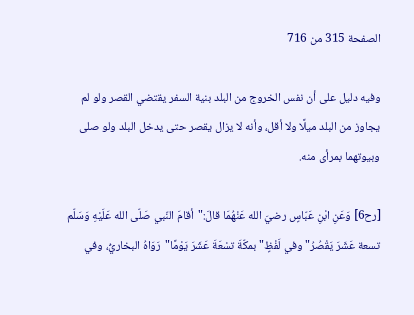الصفحة 315 من 716

وفيه دليل على أن نفس الخروج من البلد بنية السفر يقتضي القصر ولو لم يجاوز من البلد ميلًا ولا أقل، وأنه لا يزال يقصر حتى يدخل البلد ولو صلى وبيوتهما بمرأى منه.

[رح6] وَعَنِ ابْنِ عَبّاسٍ رضيَ الله عَنْهُمَا قالَ:"أقامَ النّبي صَلّى الله عَلَيْهِ وَسَلّم تسعة عَشَرَ يَقْصُرُ"وفي لَفْظٍ"بمكّةَ تسْعَةَ عَشَرَ يَوْمًا"رَوَاهُ البخاريُّ، وفي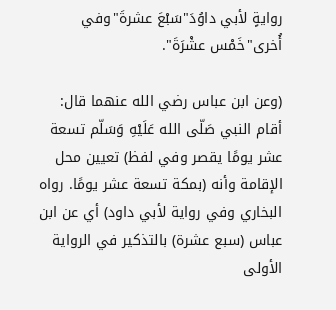روايةٍ لأبي داوُدَ"سَبْعَ عشرةَ"وفي أُخرى"خَمْس عشْرَةَ".

(وعن ابن عباس رضي الله عنهما قال: أقام النبي صَلّى الله عَلَيْهِ وَسَلّم تسعة عشر يومًا يقصر وفي لفظ) تعيين محل الإقامة وأنه (بمكة تسعة عشر يومًا. رواه البخاري وفي رواية لأبي داود) أي عن ابن عباس (سبع عشرة) بالتذكير في الرواية الأولى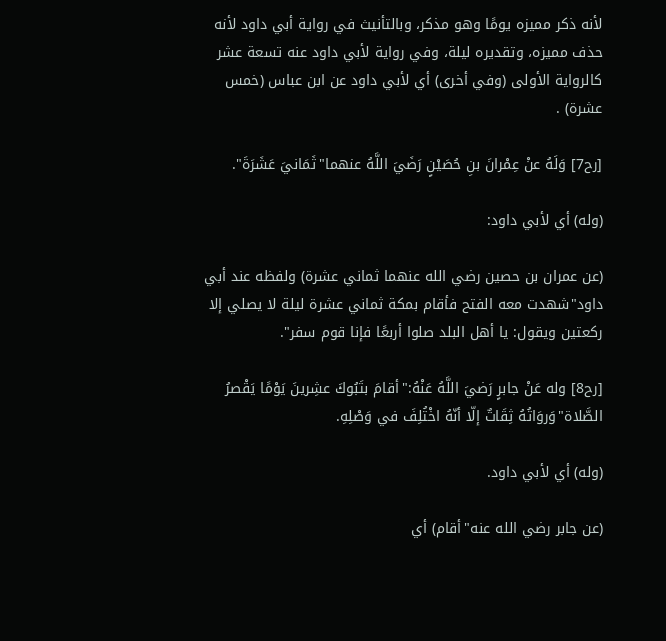لأنه ذكر مميزه يومًا وهو مذكر، وبالتأنيث في رواية أبي داود لأنه حذف مميزه، وتقديره ليلة، وفي رواية لأبي داود عنه تسعة عشر كالرواية الأولى (وفي أخرى) أي لأبي داود عن ابن عباس (خمس عشرة) .

[رح7] وَلَهُ عنْ عِمْرانَ بنِ حُصَيْنٍ رَضَيَ اللَّهُ عنهما"ثَمَانيَ عَشَرَةَ".

(وله) أي لأبي داود:

(عن عمران بن حصين رضي الله عنهما ثماني عشرة) ولفظه عند أبي داود"شهدت معه الفتح فأقام بمكة ثماني عشرة ليلة لا يصلي إلا ركعتين ويقول: يا أهل البلد صلوا أربعًا فإنا قوم سفر".

[رح8] وله عَنْ جابرٍ رَضيَ اللَّهُ عَنْهُ:"أقامَ بتَبُوكَ عشِرينَ يَوْمًا يَقْصرُ الصَّلاة"وَروَاتُهُ ثِقَاتٌ إلّا أنّهُ اخْتُلِفَ في وَصْلِهِ.

(وله) أي لأبي داود.

(عن جابر رضي الله عنه"أقام) أي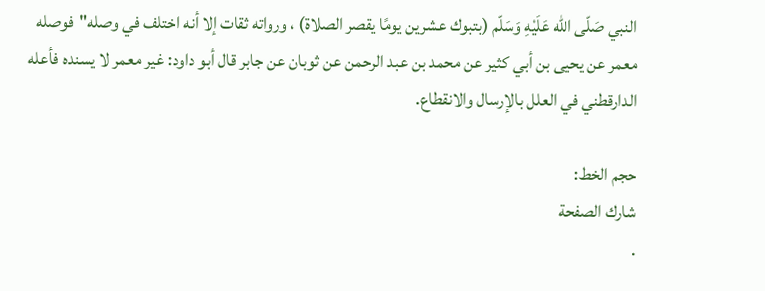النبي صَلّى الله عَلَيْهِ وَسَلّم (بتبوك عشرين يومًا يقصر الصلاة) ، ورواته ثقات إلا أنه اختلف في وصله"فوصله معمر عن يحيى بن أبي كثير عن محمد بن عبد الرحمن عن ثوبان عن جابر قال أبو داود: غير معمر لا يسنده فأعله الدارقطني في العلل بالإرسال والانقطاع.

حجم الخط:
شارك الصفحة
.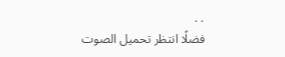. .
فضلًا انتظر تحميل الصوت